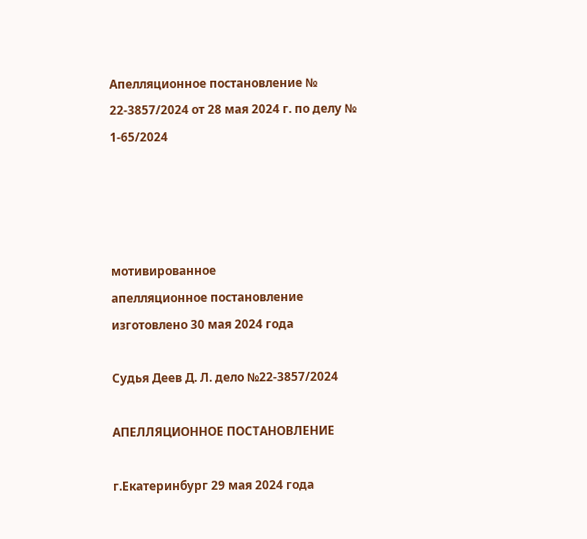Апелляционное постановление № 22-3857/2024 от 28 мая 2024 г. по делу № 1-65/2024




мотивированное
апелляционное постановление
изготовлено 30 мая 2024 года

Судья Деев Д. Л. дело №22-3857/2024

АПЕЛЛЯЦИОННОЕ ПОСТАНОВЛЕНИЕ

г.Екатеринбург 29 мая 2024 года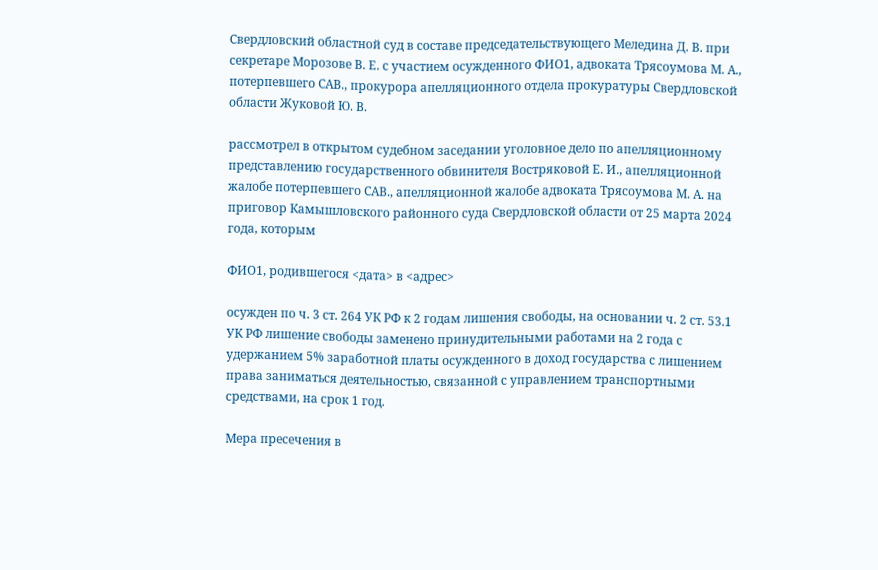Свердловский областной суд в составе председательствующего Меледина Д. В. при секретаре Морозове В. Е. с участием осужденного ФИО1, адвоката Трясоумова М. А., потерпевшего САВ., прокурора апелляционного отдела прокуратуры Свердловской области Жуковой Ю. В.

рассмотрел в открытом судебном заседании уголовное дело по апелляционному представлению государственного обвинителя Востряковой Е. И., апелляционной жалобе потерпевшего САВ., апелляционной жалобе адвоката Трясоумова М. А. на приговор Камышловского районного суда Свердловской области от 25 марта 2024 года, которым

ФИО1, родившегося <дата> в <адрес>

осужден по ч. 3 ст. 264 УК РФ к 2 годам лишения свободы, на основании ч. 2 ст. 53.1 УК РФ лишение свободы заменено принудительными работами на 2 года с удержанием 5% заработной платы осужденного в доход государства с лишением права заниматься деятельностью, связанной с управлением транспортными средствами, на срок 1 год.

Мера пресечения в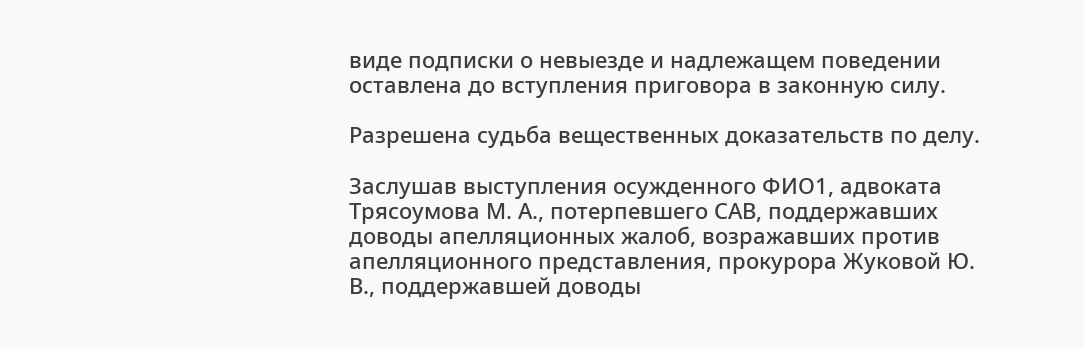виде подписки о невыезде и надлежащем поведении оставлена до вступления приговора в законную силу.

Разрешена судьба вещественных доказательств по делу.

Заслушав выступления осужденного ФИО1, адвоката Трясоумова М. А., потерпевшего САВ, поддержавших доводы апелляционных жалоб, возражавших против апелляционного представления, прокурора Жуковой Ю. В., поддержавшей доводы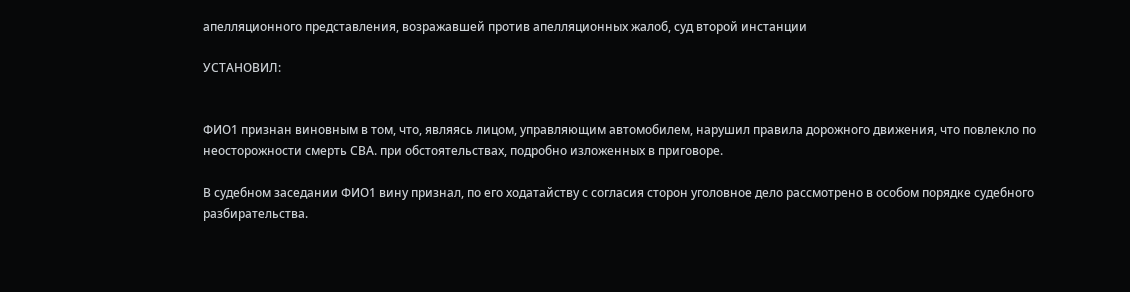апелляционного представления, возражавшей против апелляционных жалоб, суд второй инстанции

УСТАНОВИЛ:


ФИО1 признан виновным в том, что, являясь лицом, управляющим автомобилем, нарушил правила дорожного движения, что повлекло по неосторожности смерть СВА. при обстоятельствах, подробно изложенных в приговоре.

В судебном заседании ФИО1 вину признал, по его ходатайству с согласия сторон уголовное дело рассмотрено в особом порядке судебного разбирательства.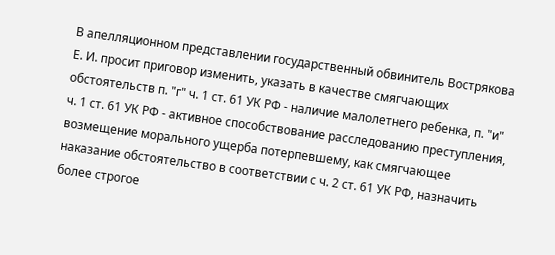В апелляционном представлении государственный обвинитель Вострякова Е. И. просит приговор изменить, указать в качестве смягчающих обстоятельств п. "г" ч. 1 ст. 61 УК РФ - наличие малолетнего ребенка, п. "и" ч. 1 ст. 61 УК РФ - активное способствование расследованию преступления, возмещение морального ущерба потерпевшему, как смягчающее наказание обстоятельство в соответствии с ч. 2 ст. 61 УК РФ, назначить более строгое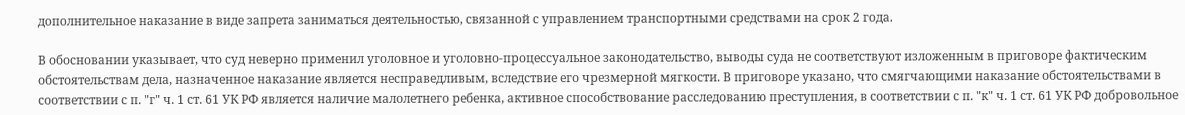дополнительное наказание в виде запрета заниматься деятельностью, связанной с управлением транспортными средствами на срок 2 года.

В обосновании указывает, что суд неверно применил уголовное и уголовно-процессуальное законодательство, выводы суда не соответствуют изложенным в приговоре фактическим обстоятельствам дела, назначенное наказание является несправедливым, вследствие его чрезмерной мягкости. В приговоре указано, что смягчающими наказание обстоятельствами в соответствии с п. "г" ч. 1 ст. 61 УК РФ является наличие малолетнего ребенка, активное способствование расследованию преступления, в соответствии с п. "к" ч. 1 ст. 61 УК РФ добровольное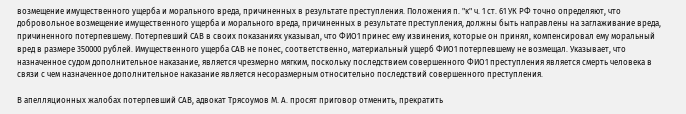возмещение имущественного ущерба и морального вреда, причиненных в результате преступления. Положения п. "к" ч. 1 ст. 61 УК РФ точно определяют, что добровольное возмещение имущественного ущерба и морального вреда, причиненных в результате преступления, должны быть направлены на заглаживание вреда, причиненного потерпевшему. Потерпевший САВ в своих показаниях указывал, что ФИО1 принес ему извинения, которые он принял, компенсировал ему моральный вред в размере 350000 рублей. Имущественного ущерба САВ не понес, соответственно, материальный ущерб ФИО1 потерпевшему не возмещал. Указывает, что назначенное судом дополнительное наказание, является чрезмерно мягким, поскольку последствием совершенного ФИО1 преступления является смерть человека в связи с чем назначенное дополнительное наказание является несоразмерным относительно последствий совершенного преступления.

В апелляционных жалобах потерпевший САВ, адвокат Трясоумов М. А. просят приговор отменить, прекратить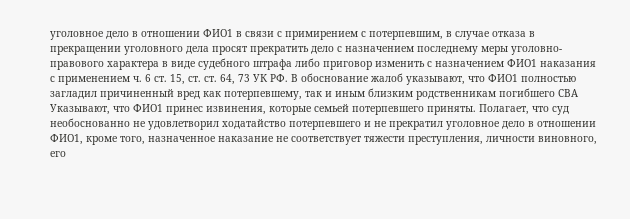уголовное дело в отношении ФИО1 в связи с примирением с потерпевшим, в случае отказа в прекращении уголовного дела просят прекратить дело с назначением последнему меры уголовно-правового характера в виде судебного штрафа либо приговор изменить с назначением ФИО1 наказания с применением ч. 6 ст. 15, ст. ст. 64, 73 УК РФ. В обоснование жалоб указывают, что ФИО1 полностью загладил причиненный вред как потерпевшему, так и иным близким родственникам погибшего СВА Указывают, что ФИО1 принес извинения, которые семьей потерпевшего приняты. Полагает, что суд необоснованно не удовлетворил ходатайство потерпевшего и не прекратил уголовное дело в отношении ФИО1, кроме того, назначенное наказание не соответствует тяжести преступления, личности виновного, его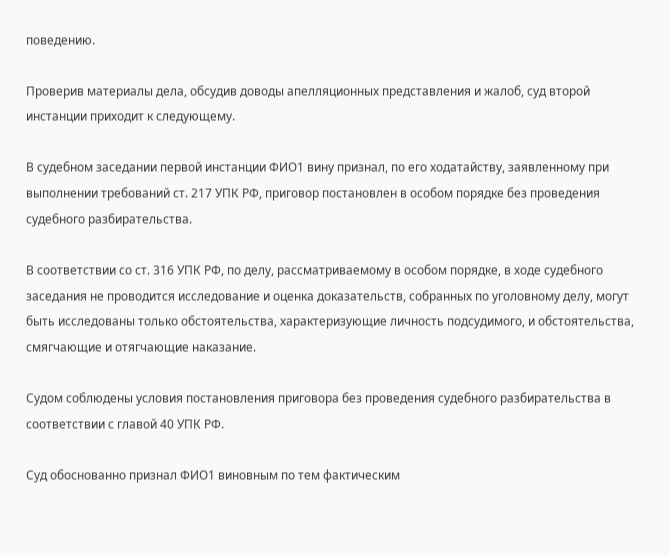поведению.

Проверив материалы дела, обсудив доводы апелляционных представления и жалоб, суд второй инстанции приходит к следующему.

В судебном заседании первой инстанции ФИО1 вину признал, по его ходатайству, заявленному при выполнении требований ст. 217 УПК РФ, приговор постановлен в особом порядке без проведения судебного разбирательства.

В соответствии со ст. 316 УПК РФ, по делу, рассматриваемому в особом порядке, в ходе судебного заседания не проводится исследование и оценка доказательств, собранных по уголовному делу, могут быть исследованы только обстоятельства, характеризующие личность подсудимого, и обстоятельства, смягчающие и отягчающие наказание.

Судом соблюдены условия постановления приговора без проведения судебного разбирательства в соответствии с главой 40 УПК РФ.

Суд обоснованно признал ФИО1 виновным по тем фактическим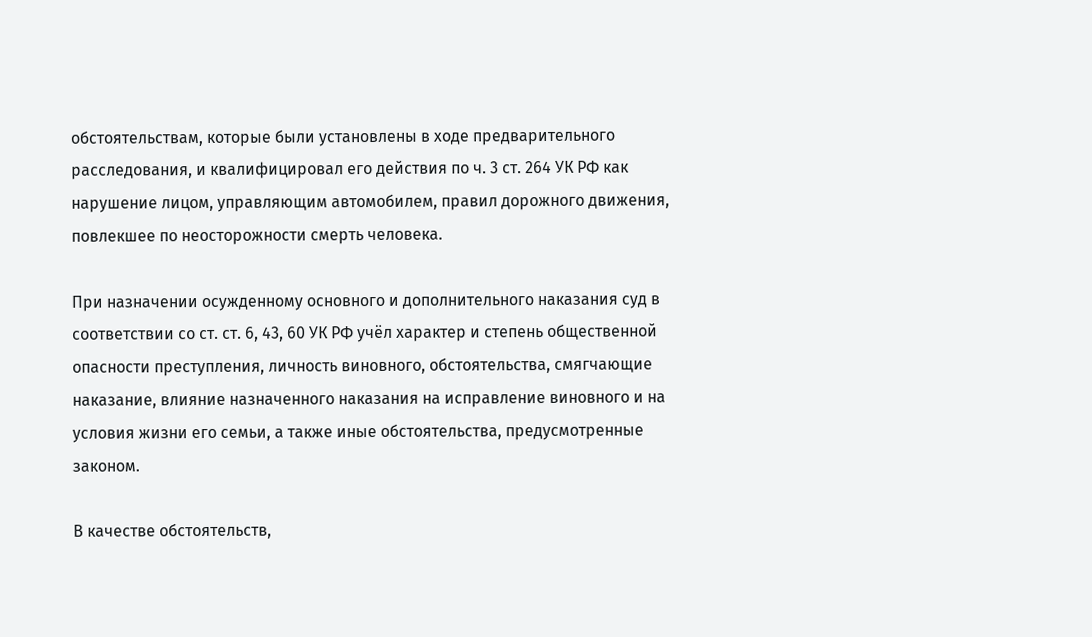обстоятельствам, которые были установлены в ходе предварительного расследования, и квалифицировал его действия по ч. 3 ст. 264 УК РФ как нарушение лицом, управляющим автомобилем, правил дорожного движения, повлекшее по неосторожности смерть человека.

При назначении осужденному основного и дополнительного наказания суд в соответствии со ст. ст. 6, 43, 60 УК РФ учёл характер и степень общественной опасности преступления, личность виновного, обстоятельства, смягчающие наказание, влияние назначенного наказания на исправление виновного и на условия жизни его семьи, а также иные обстоятельства, предусмотренные законом.

В качестве обстоятельств,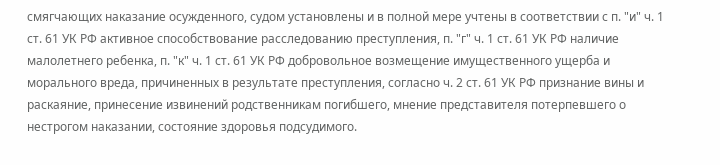смягчающих наказание осужденного, судом установлены и в полной мере учтены в соответствии с п. "и" ч. 1 ст. 61 УК РФ активное способствование расследованию преступления, п. "г" ч. 1 ст. 61 УК РФ наличие малолетнего ребенка, п. "к" ч. 1 ст. 61 УК РФ добровольное возмещение имущественного ущерба и морального вреда, причиненных в результате преступления, согласно ч. 2 ст. 61 УК РФ признание вины и раскаяние, принесение извинений родственникам погибшего, мнение представителя потерпевшего о нестрогом наказании, состояние здоровья подсудимого.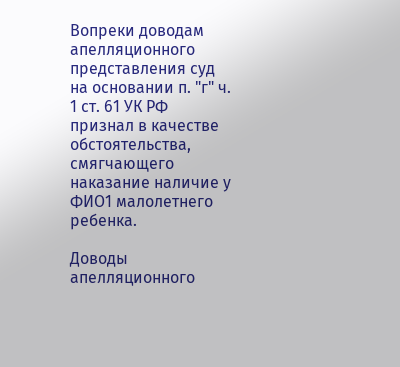Вопреки доводам апелляционного представления суд на основании п. "г" ч. 1 ст. 61 УК РФ признал в качестве обстоятельства, смягчающего наказание наличие у ФИО1 малолетнего ребенка.

Доводы апелляционного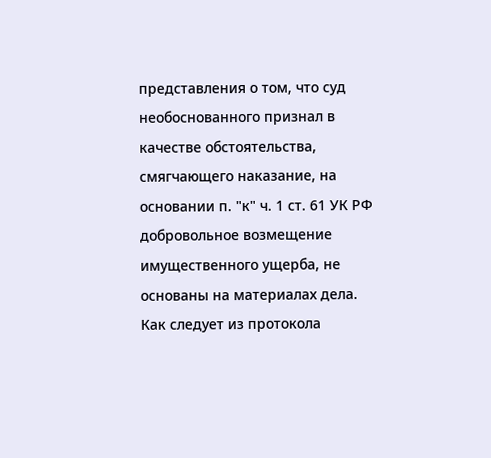представления о том, что суд необоснованного признал в качестве обстоятельства, смягчающего наказание, на основании п. "к" ч. 1 ст. 61 УК РФ добровольное возмещение имущественного ущерба, не основаны на материалах дела. Как следует из протокола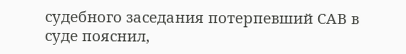судебного заседания потерпевший САВ в суде пояснил,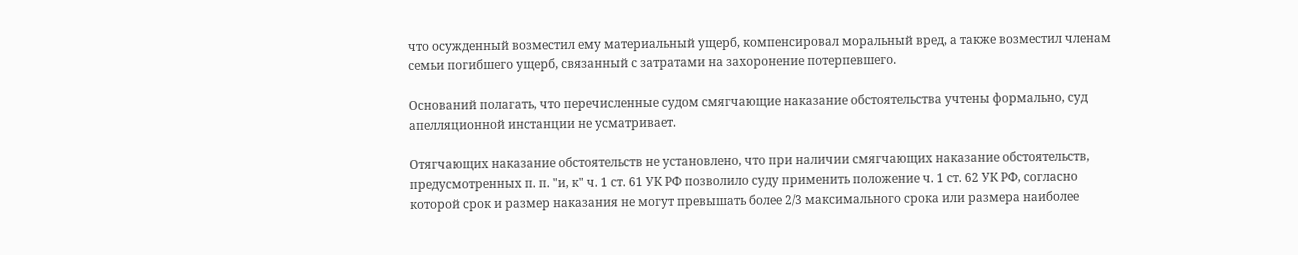что осужденный возместил ему материальный ущерб, компенсировал моральный вред, а также возместил членам семьи погибшего ущерб, связанный с затратами на захоронение потерпевшего.

Оснований полагать, что перечисленные судом смягчающие наказание обстоятельства учтены формально, суд апелляционной инстанции не усматривает.

Отягчающих наказание обстоятельств не установлено, что при наличии смягчающих наказание обстоятельств, предусмотренных п. п. "и, к" ч. 1 ст. 61 УК РФ позволило суду применить положение ч. 1 ст. 62 УК РФ, согласно которой срок и размер наказания не могут превышать более 2/3 максимального срока или размера наиболее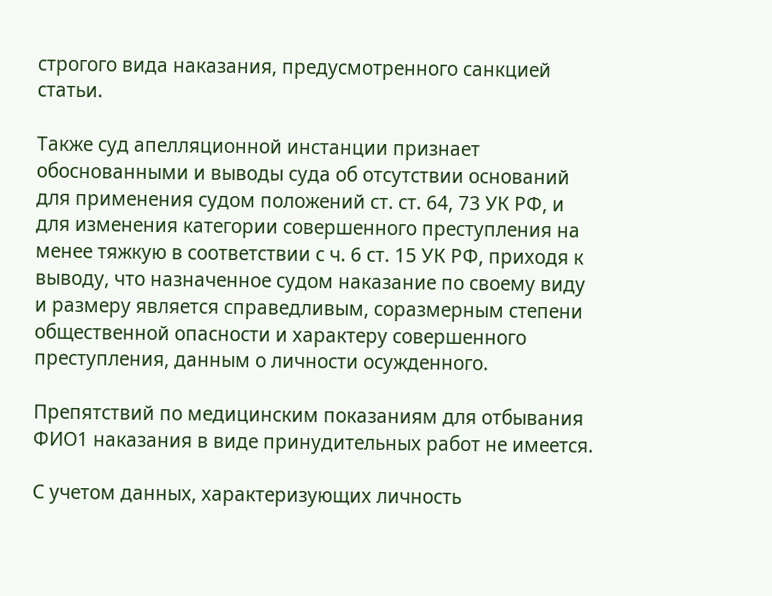строгого вида наказания, предусмотренного санкцией статьи.

Также суд апелляционной инстанции признает обоснованными и выводы суда об отсутствии оснований для применения судом положений ст. ст. 64, 73 УК РФ, и для изменения категории совершенного преступления на менее тяжкую в соответствии с ч. 6 ст. 15 УК РФ, приходя к выводу, что назначенное судом наказание по своему виду и размеру является справедливым, соразмерным степени общественной опасности и характеру совершенного преступления, данным о личности осужденного.

Препятствий по медицинским показаниям для отбывания ФИО1 наказания в виде принудительных работ не имеется.

С учетом данных, характеризующих личность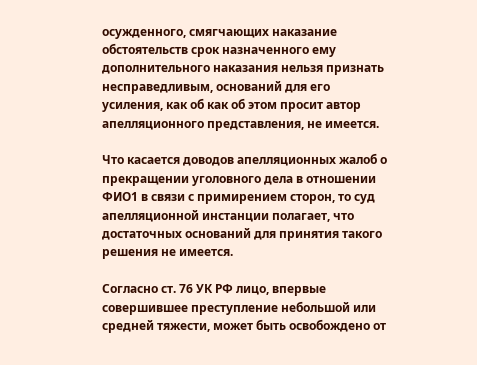осужденного, смягчающих наказание обстоятельств срок назначенного ему дополнительного наказания нельзя признать несправедливым, оснований для его усиления, как об как об этом просит автор апелляционного представления, не имеется.

Что касается доводов апелляционных жалоб о прекращении уголовного дела в отношении ФИО1 в связи с примирением сторон, то суд апелляционной инстанции полагает, что достаточных оснований для принятия такого решения не имеется.

Согласно ст. 76 УК РФ лицо, впервые совершившее преступление небольшой или средней тяжести, может быть освобождено от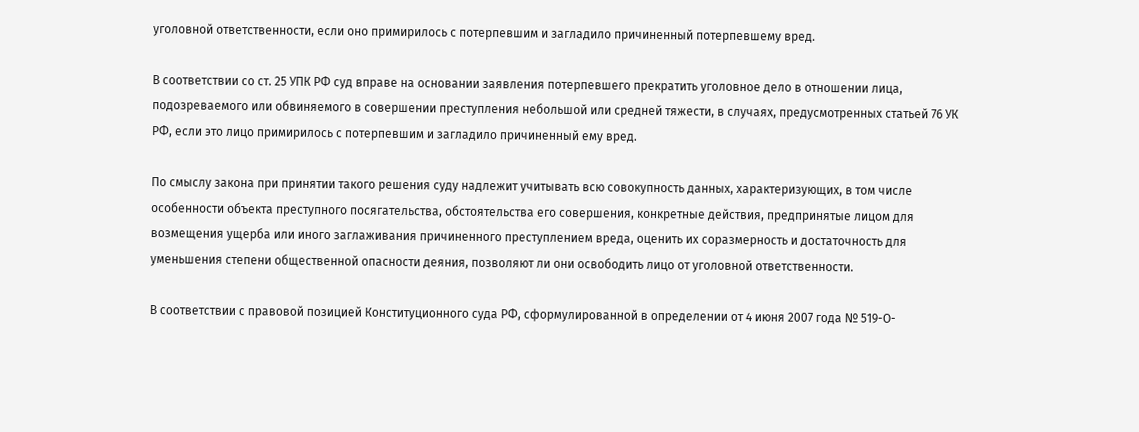уголовной ответственности, если оно примирилось с потерпевшим и загладило причиненный потерпевшему вред.

В соответствии со ст. 25 УПК РФ суд вправе на основании заявления потерпевшего прекратить уголовное дело в отношении лица, подозреваемого или обвиняемого в совершении преступления небольшой или средней тяжести, в случаях, предусмотренных статьей 76 УК РФ, если это лицо примирилось с потерпевшим и загладило причиненный ему вред.

По смыслу закона при принятии такого решения суду надлежит учитывать всю совокупность данных, характеризующих, в том числе особенности объекта преступного посягательства, обстоятельства его совершения, конкретные действия, предпринятые лицом для возмещения ущерба или иного заглаживания причиненного преступлением вреда, оценить их соразмерность и достаточность для уменьшения степени общественной опасности деяния, позволяют ли они освободить лицо от уголовной ответственности.

В соответствии с правовой позицией Конституционного суда РФ, сформулированной в определении от 4 июня 2007 года № 519-О-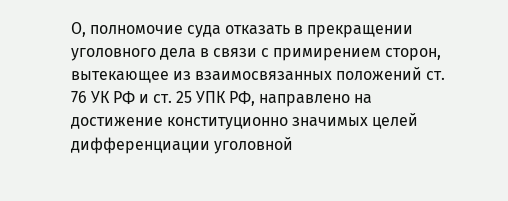О, полномочие суда отказать в прекращении уголовного дела в связи с примирением сторон, вытекающее из взаимосвязанных положений ст. 76 УК РФ и ст. 25 УПК РФ, направлено на достижение конституционно значимых целей дифференциации уголовной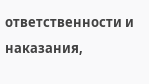ответственности и наказания,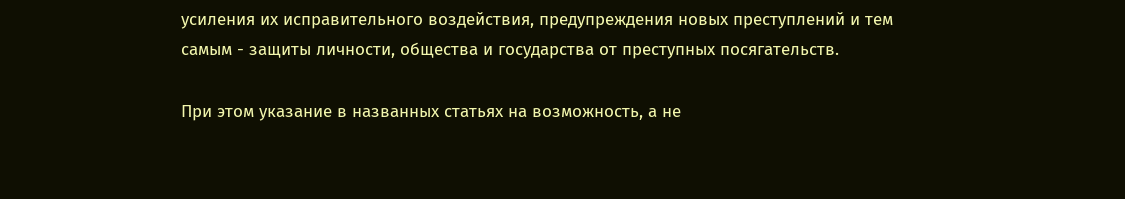усиления их исправительного воздействия, предупреждения новых преступлений и тем самым - защиты личности, общества и государства от преступных посягательств.

При этом указание в названных статьях на возможность, а не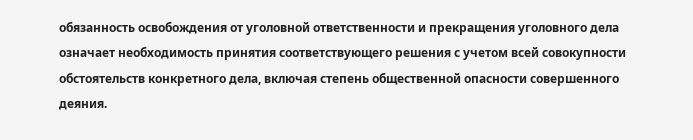обязанность освобождения от уголовной ответственности и прекращения уголовного дела означает необходимость принятия соответствующего решения с учетом всей совокупности обстоятельств конкретного дела, включая степень общественной опасности совершенного деяния.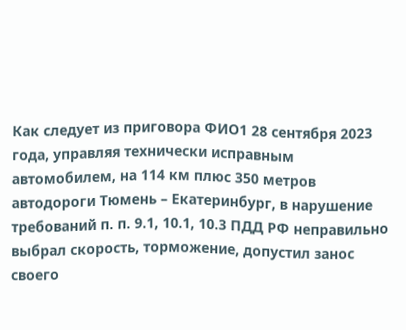Как следует из приговора ФИО1 28 сентября 2023 года, управляя технически исправным автомобилем, на 114 км плюс 350 метров автодороги Тюмень – Екатеринбург, в нарушение требований п. п. 9.1, 10.1, 10.3 ПДД РФ неправильно выбрал скорость, торможение, допустил занос своего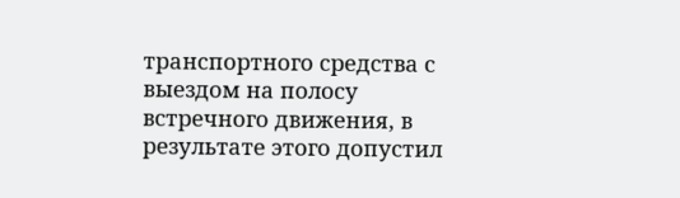транспортного средства с выездом на полосу встречного движения, в результате этого допустил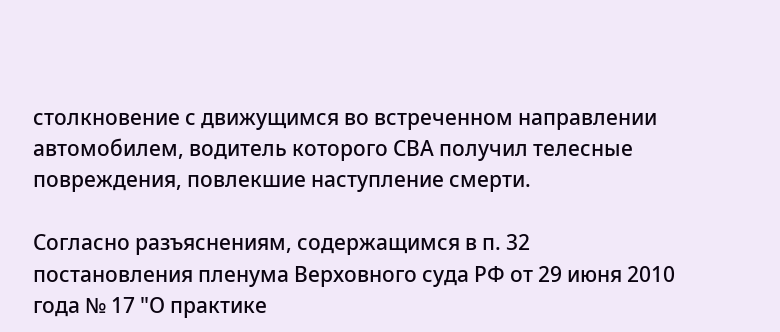столкновение с движущимся во встреченном направлении автомобилем, водитель которого СВА получил телесные повреждения, повлекшие наступление смерти.

Согласно разъяснениям, содержащимся в п. 32 постановления пленума Верховного суда РФ от 29 июня 2010 года № 17 "О практике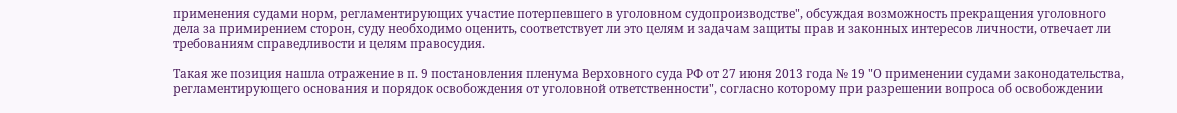применения судами норм, регламентирующих участие потерпевшего в уголовном судопроизводстве", обсуждая возможность прекращения уголовного дела за примирением сторон, суду необходимо оценить, соответствует ли это целям и задачам защиты прав и законных интересов личности, отвечает ли требованиям справедливости и целям правосудия.

Такая же позиция нашла отражение в п. 9 постановления пленума Верховного суда РФ от 27 июня 2013 года № 19 "О применении судами законодательства, регламентирующего основания и порядок освобождения от уголовной ответственности", согласно которому при разрешении вопроса об освобождении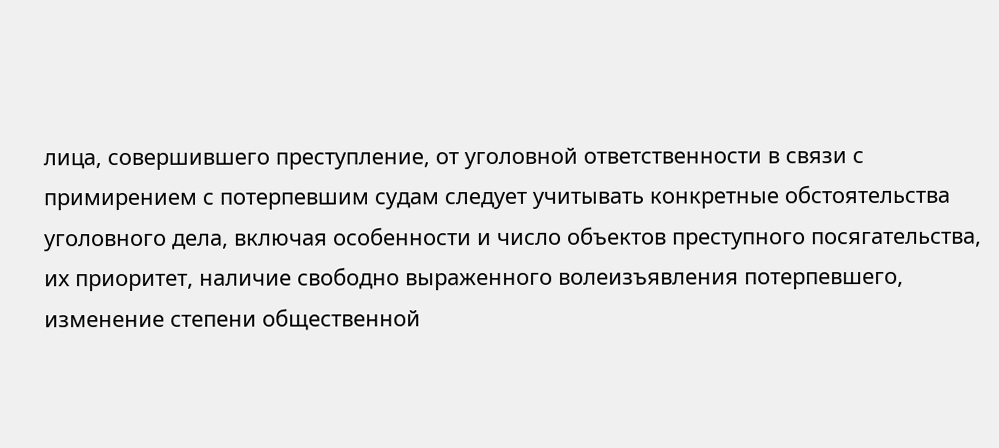лица, совершившего преступление, от уголовной ответственности в связи с примирением с потерпевшим судам следует учитывать конкретные обстоятельства уголовного дела, включая особенности и число объектов преступного посягательства, их приоритет, наличие свободно выраженного волеизъявления потерпевшего, изменение степени общественной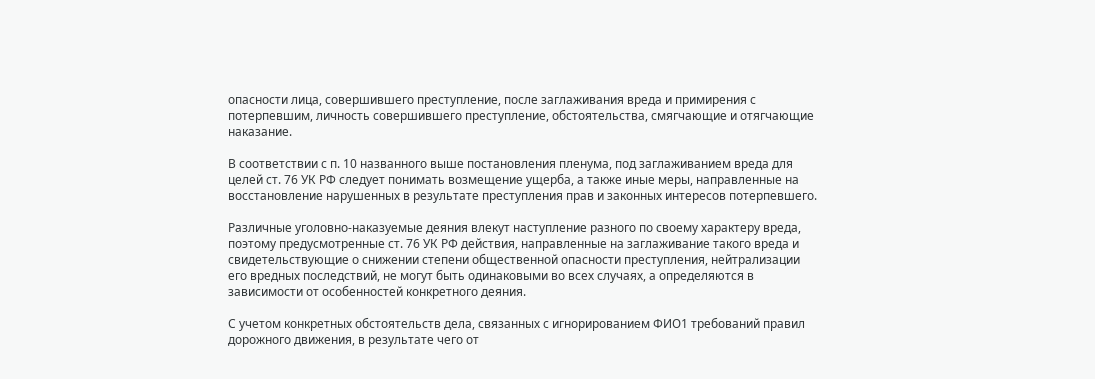опасности лица, совершившего преступление, после заглаживания вреда и примирения с потерпевшим, личность совершившего преступление, обстоятельства, смягчающие и отягчающие наказание.

В соответствии с п. 10 названного выше постановления пленума, под заглаживанием вреда для целей ст. 76 УК РФ следует понимать возмещение ущерба, а также иные меры, направленные на восстановление нарушенных в результате преступления прав и законных интересов потерпевшего.

Различные уголовно-наказуемые деяния влекут наступление разного по своему характеру вреда, поэтому предусмотренные ст. 76 УК РФ действия, направленные на заглаживание такого вреда и свидетельствующие о снижении степени общественной опасности преступления, нейтрализации его вредных последствий, не могут быть одинаковыми во всех случаях, а определяются в зависимости от особенностей конкретного деяния.

С учетом конкретных обстоятельств дела, связанных с игнорированием ФИО1 требований правил дорожного движения, в результате чего от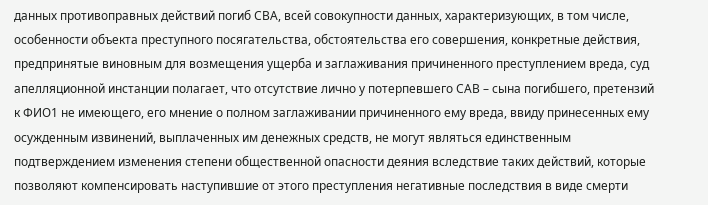данных противоправных действий погиб СВА, всей совокупности данных, характеризующих, в том числе, особенности объекта преступного посягательства, обстоятельства его совершения, конкретные действия, предпринятые виновным для возмещения ущерба и заглаживания причиненного преступлением вреда, суд апелляционной инстанции полагает, что отсутствие лично у потерпевшего САВ – сына погибшего, претензий к ФИО1 не имеющего, его мнение о полном заглаживании причиненного ему вреда, ввиду принесенных ему осужденным извинений, выплаченных им денежных средств, не могут являться единственным подтверждением изменения степени общественной опасности деяния вследствие таких действий, которые позволяют компенсировать наступившие от этого преступления негативные последствия в виде смерти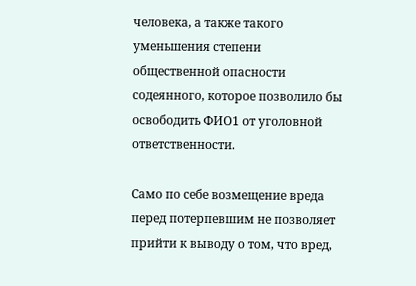человека, а также такого уменьшения степени общественной опасности содеянного, которое позволило бы освободить ФИО1 от уголовной ответственности.

Само по себе возмещение вреда перед потерпевшим не позволяет прийти к выводу о том, что вред,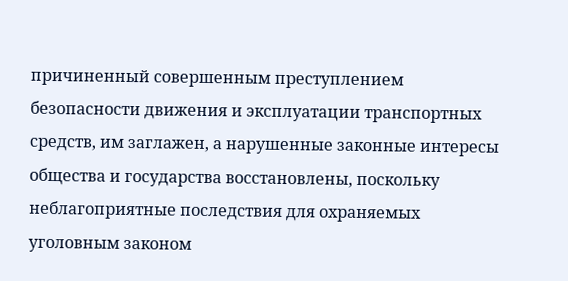причиненный совершенным преступлением безопасности движения и эксплуатации транспортных средств, им заглажен, а нарушенные законные интересы общества и государства восстановлены, поскольку неблагоприятные последствия для охраняемых уголовным законом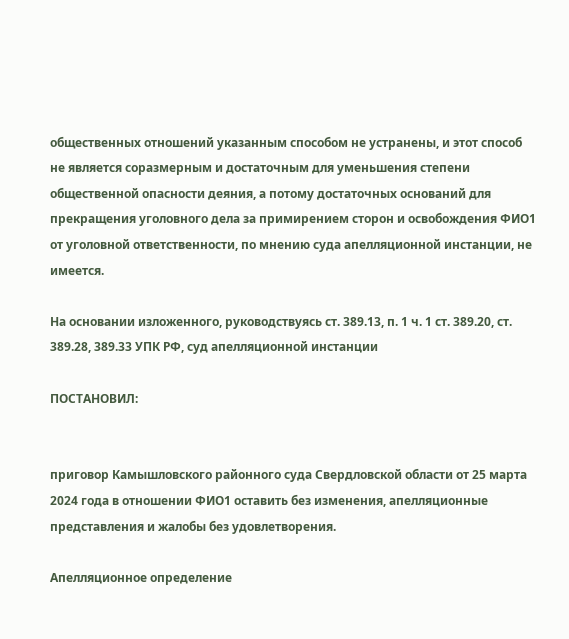общественных отношений указанным способом не устранены, и этот способ не является соразмерным и достаточным для уменьшения степени общественной опасности деяния, а потому достаточных оснований для прекращения уголовного дела за примирением сторон и освобождения ФИО1 от уголовной ответственности, по мнению суда апелляционной инстанции, не имеется.

На основании изложенного, руководствуясь ст. 389.13, п. 1 ч. 1 ст. 389.20, ст. 389.28, 389.33 УПК РФ, суд апелляционной инстанции

ПОСТАНОВИЛ:


приговор Камышловского районного суда Свердловской области от 25 марта 2024 года в отношении ФИО1 оставить без изменения, апелляционные представления и жалобы без удовлетворения.

Апелляционное определение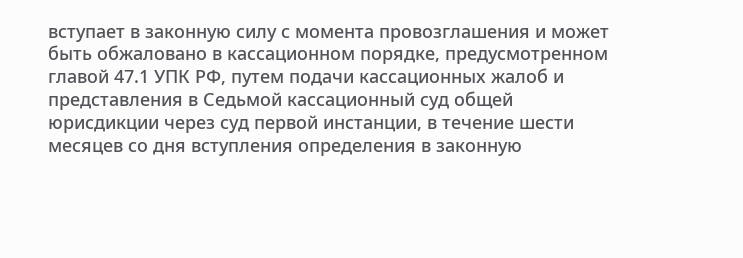вступает в законную силу с момента провозглашения и может быть обжаловано в кассационном порядке, предусмотренном главой 47.1 УПК РФ, путем подачи кассационных жалоб и представления в Седьмой кассационный суд общей юрисдикции через суд первой инстанции, в течение шести месяцев со дня вступления определения в законную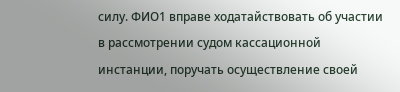силу. ФИО1 вправе ходатайствовать об участии в рассмотрении судом кассационной инстанции, поручать осуществление своей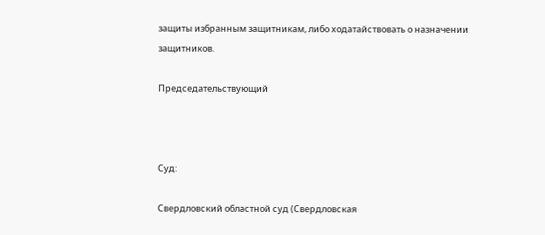защиты избранным защитникам, либо ходатайствовать о назначении защитников.

Председательствующий



Суд:

Свердловский областной суд (Свердловская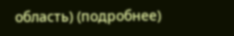область) (подробнее)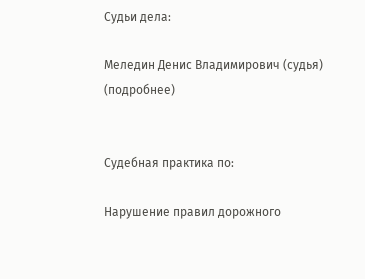Судьи дела:

Меледин Денис Владимирович (судья) (подробнее)


Судебная практика по:

Нарушение правил дорожного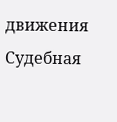движения
Судебная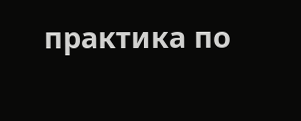практика по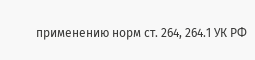применению норм ст. 264, 264.1 УК РФ